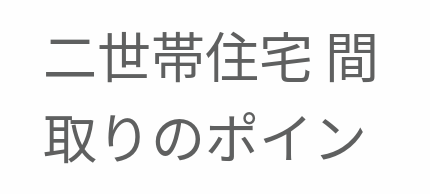二世帯住宅 間取りのポイン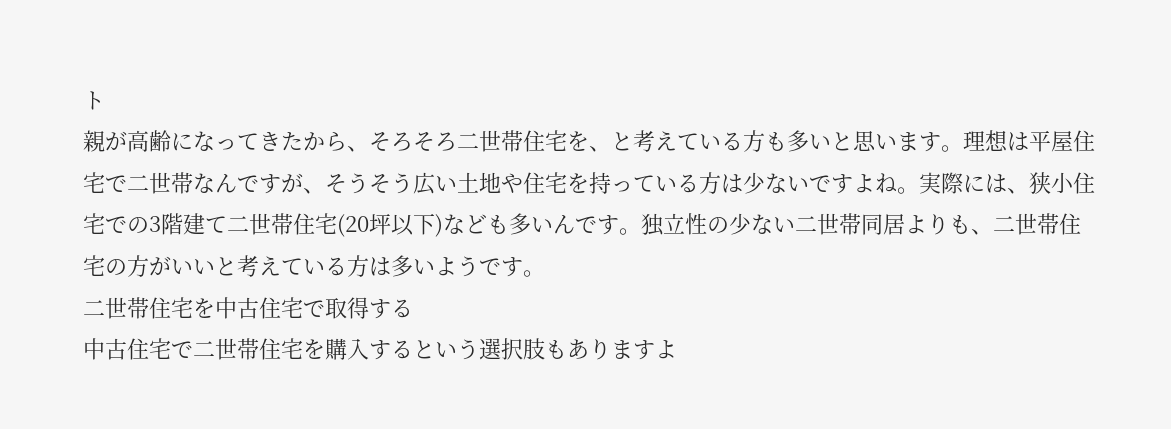ト
親が高齢になってきたから、そろそろ二世帯住宅を、と考えている方も多いと思います。理想は平屋住宅で二世帯なんですが、そうそう広い土地や住宅を持っている方は少ないですよね。実際には、狭小住宅での3階建て二世帯住宅(20坪以下)なども多いんです。独立性の少ない二世帯同居よりも、二世帯住宅の方がいいと考えている方は多いようです。
二世帯住宅を中古住宅で取得する
中古住宅で二世帯住宅を購入するという選択肢もありますよ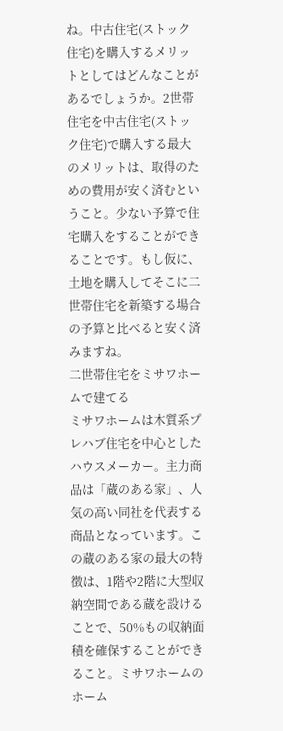ね。中古住宅(ストック住宅)を購入するメリットとしてはどんなことがあるでしょうか。2世帯住宅を中古住宅(ストック住宅)で購入する最大のメリットは、取得のための費用が安く済むということ。少ない予算で住宅購入をすることができることです。もし仮に、土地を購入してそこに二世帯住宅を新築する場合の予算と比べると安く済みますね。
二世帯住宅をミサワホームで建てる
ミサワホームは木質系プレハブ住宅を中心としたハウスメーカー。主力商品は「蔵のある家」、人気の高い同社を代表する商品となっています。この蔵のある家の最大の特徴は、1階や2階に大型収納空間である蔵を設けることで、50%もの収納面積を確保することができること。ミサワホームのホーム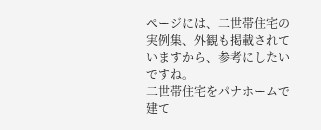ページには、二世帯住宅の実例集、外観も掲載されていますから、参考にしたいですね。
二世帯住宅をパナホームで建て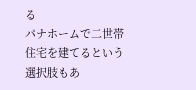る
パナホームで二世帯住宅を建てるという選択肢もあ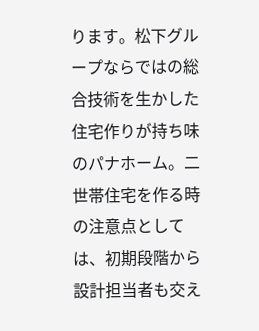ります。松下グループならではの総合技術を生かした住宅作りが持ち味のパナホーム。二世帯住宅を作る時の注意点としては、初期段階から設計担当者も交え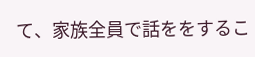て、家族全員で話ををするこ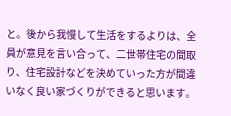と。後から我慢して生活をするよりは、全員が意見を言い合って、二世帯住宅の間取り、住宅設計などを決めていった方が間違いなく良い家づくりができると思います。